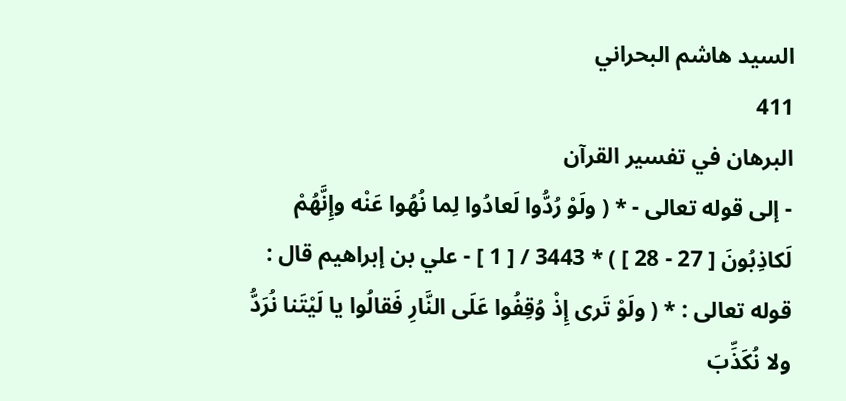السيد هاشم البحراني
411
البرهان في تفسير القرآن
- إلى قوله تعالى - * ( ولَوْ رُدُّوا لَعادُوا لِما نُهُوا عَنْه وإِنَّهُمْ لَكاذِبُونَ [ 27 - 28 ] ) * 3443 / [ 1 ] - علي بن إبراهيم قال : قوله تعالى : * ( ولَوْ تَرى إِذْ وُقِفُوا عَلَى النَّارِ فَقالُوا يا لَيْتَنا نُرَدُّ ولا نُكَذِّبَ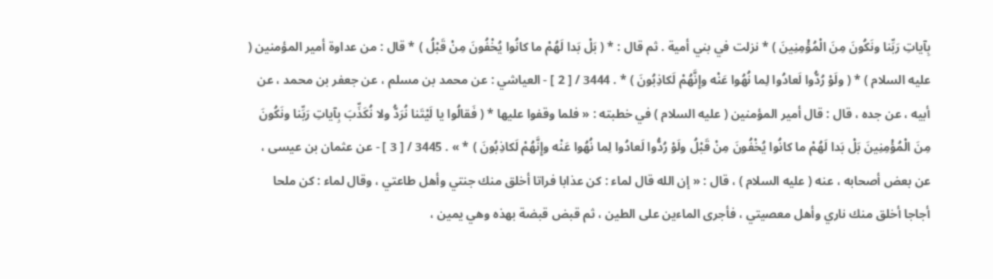بِآياتِ رَبِّنا ونَكُونَ مِنَ الْمُؤْمِنِينَ ) * نزلت في بني أمية . ثم قال : * ( بَلْ بَدا لَهُمْ ما كانُوا يُخْفُونَ مِنْ قَبْلُ ) * قال : من عداوة أمير المؤمنين ( عليه السلام ) * ( ولَوْ رُدُّوا لَعادُوا لِما نُهُوا عَنْه وإِنَّهُمْ لَكاذِبُونَ ) * . 3444 / [ 2 ] - العياشي : عن محمد بن مسلم ، عن جعفر بن محمد ، عن أبيه ، عن جده ، قال : قال أمير المؤمنين ( عليه السلام ) في خطبته : « فلما وقفوا عليها * ( فَقالُوا يا لَيْتَنا نُرَدُّ ولا نُكَذِّبَ بِآياتِ رَبِّنا ونَكُونَ مِنَ الْمُؤْمِنِينَ بَلْ بَدا لَهُمْ ما كانُوا يُخْفُونَ مِنْ قَبْلُ ولَوْ رُدُّوا لَعادُوا لِما نُهُوا عَنْه وإِنَّهُمْ لَكاذِبُونَ ) * » . 3445 / [ 3 ] - عن عثمان بن عيسى ، عن بعض أصحابه ، عنه ( عليه السلام ) ، قال : « إن الله قال لماء : كن عذابا فراتا أخلق منك جنتي وأهل طاعتي ، وقال لماء : كن ملحا أجاجا أخلق منك ناري وأهل معصيتي ، فأجرى الماءين على الطين ، ثم قبض قبضة بهذه وهي يمين ،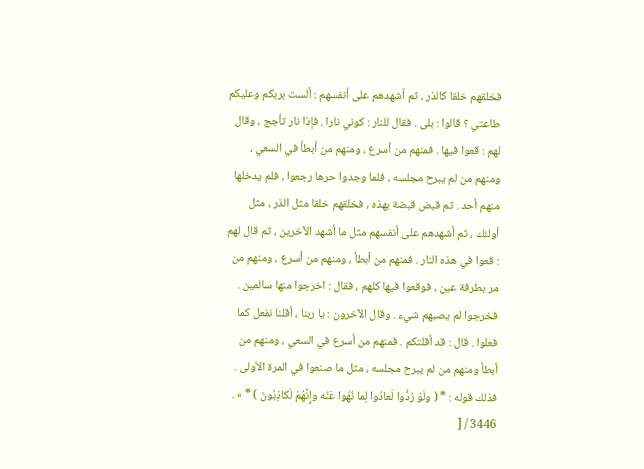فخلقهم خلقا كالذر ، ثم أشهدهم على أنفسهم : ألست بربكم وعليكم طاعتي ؟ قالوا : بلى . فقال للنار : كوني نارا . فإذا نار تأجج ، وقال لهم : قعوا فيها . فمنهم من أسرع ، ومنهم من أبطأ في السعي ، ومنهم من لم يبرح مجلسه ، فلما وجدوا حرها رجعوا ، فلم يدخلها منهم أحد . ثم قبض قبضة بهذه ، فخلقهم خلقا مثل الذر ، مثل أولئك ، ثم أشهدهم على أنفسهم مثل ما أشهد الآخرين ، ثم قال لهم : قعوا في هذه النار . فمنهم من أبطأ ، ومنهم من أسرع ، ومنهم من مر بطرفة عين ، فوقعوا فيها كلهم ، فقال : اخرجوا منها سالمين . فخرجوا لم يصبهم شيء . وقال الآخرون : يا ربنا ، أقلنا نفعل كما فعلوا . قال : قد أقلتكم . فمنهم من أسرع في السعي ، ومنهم من أبطأ ومنهم من لم يبرح مجلسه ، مثل ما صنعوا في المرة الأولى . فذلك قوله : * ( ولَوْ رُدُّوا لَعادُوا لِما نُهُوا عَنْه وإِنَّهُمْ لَكاذِبُونَ ) * » . 3446 / [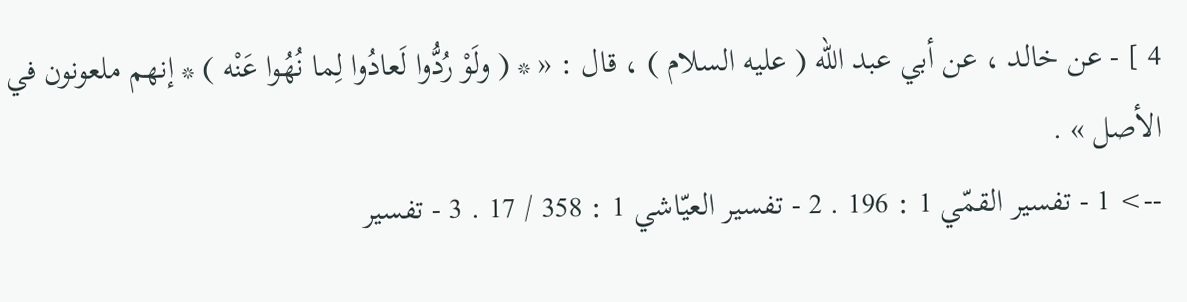4 ] - عن خالد ، عن أبي عبد الله ( عليه السلام ) ، قال : « * ( ولَوْ رُدُّوا لَعادُوا لِما نُهُوا عَنْه ) * إنهم ملعونون في الأصل » .
--> 1 - تفسير القمّي 1 : 196 . 2 - تفسير العيّاشي 1 : 358 / 17 . 3 - تفسير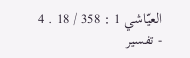العيّاشي 1 : 358 / 18 . 4 - تفسير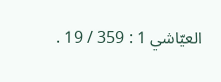العيّاشي 1 : 359 / 19 .